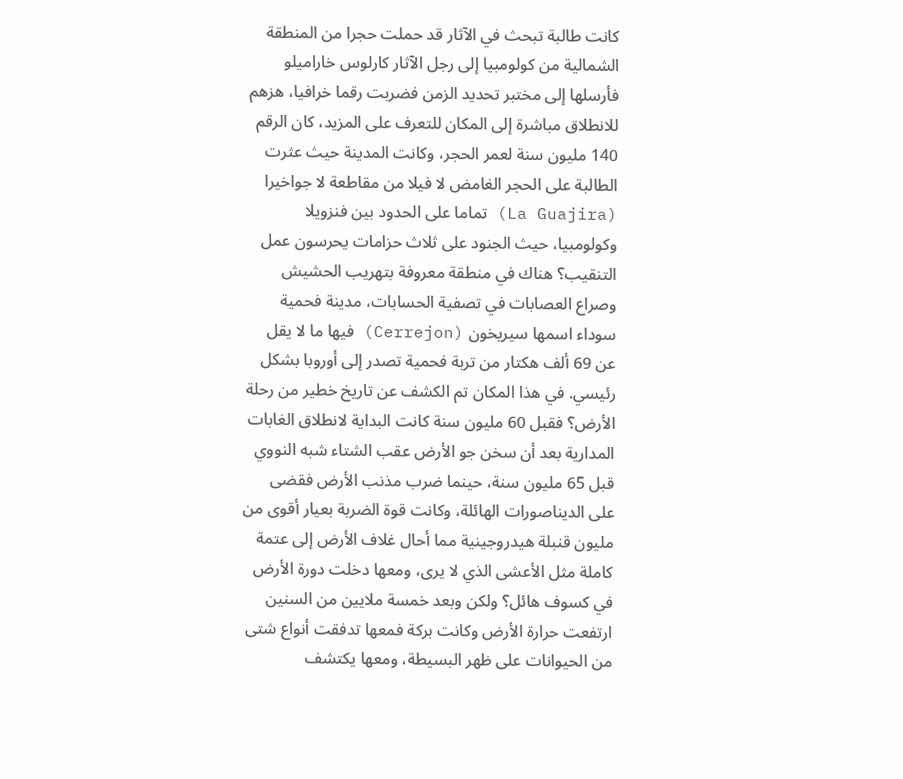كانت طالبة تبحث في الآثار قد حملت حجرا من المنطقة الشمالية من كولومبيا إلى رجل الآثار كارلوس خاراميلو فأرسلها إلى مختبر تحديد الزمن فضربت رقما خرافيا، هزهم للانطلاق مباشرة إلى المكان للتعرف على المزيد، كان الرقم 140 مليون سنة لعمر الحجر، وكانت المدينة حيث عثرت الطالبة على الحجر الغامض لا فيلا من مقاطعة لا جواخيرا (La Guajira) تماما على الحدود بين فنزويلا وكولومبيا، حيث الجنود على ثلاث حزامات يحرسون عمل التنقيب؟ هناك في منطقة معروفة بتهريب الحشيش وصراع العصابات في تصفية الحسابات، مدينة فحمية سوداء اسمها سيريخون (Cerrejon) فيها ما لا يقل عن 69 ألف هكتار من تربة فحمية تصدر إلى أوروبا بشكل رئيسي. في هذا المكان تم الكشف عن تاريخ خطير من رحلة الأرض؟ فقبل 60 مليون سنة كانت البداية لانطلاق الغابات المدارية بعد أن سخن جو الأرض عقب الشتاء شبه النووي قبل 65 مليون سنة، حينما ضرب مذنب الأرض فقضى على الديناصورات الهائلة، وكانت قوة الضربة بعيار أقوى من مليون قنبلة هيدروجينية مما أحال غلاف الأرض إلى عتمة كاملة مثل الأعشى الذي لا يرى، ومعها دخلت دورة الأرض في كسوف هائل؟ ولكن وبعد خمسة ملايين من السنين ارتفعت حرارة الأرض وكانت بركة فمعها تدفقت أنواع شتى من الحيوانات على ظهر البسيطة، ومعها يكتشف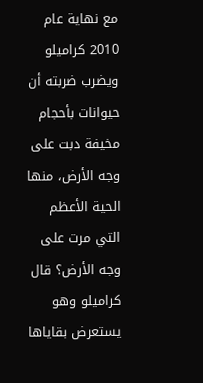مع نهاية عام 2010 كراميلو ويضرب ضربته أن حيوانات بأحجام مخيفة دبت على وجه الأرض، منها الحية الأعظم التي مرت على وجه الأرض؟ قال كراميلو وهو يستعرض بقاياها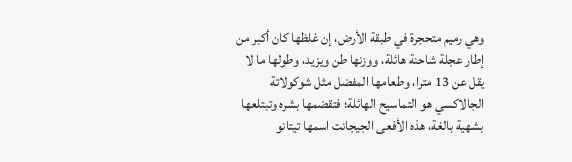وهي رميم متحجرة في طبقة الأرض، إن غلظها كان أكبر من إطار عجلة شاحنة هائلة، ووزنها طن ويزيد، وطولها ما لا يقل عن 13 مترا، وطعامها المفضل مثل شوكولاتة الجالاكسي هو التماسيح الهائلة؛ فتقضمها بشره وتبتلعها بشهية بالغة، هذه الأفعى الجيجانت اسمها تيتانو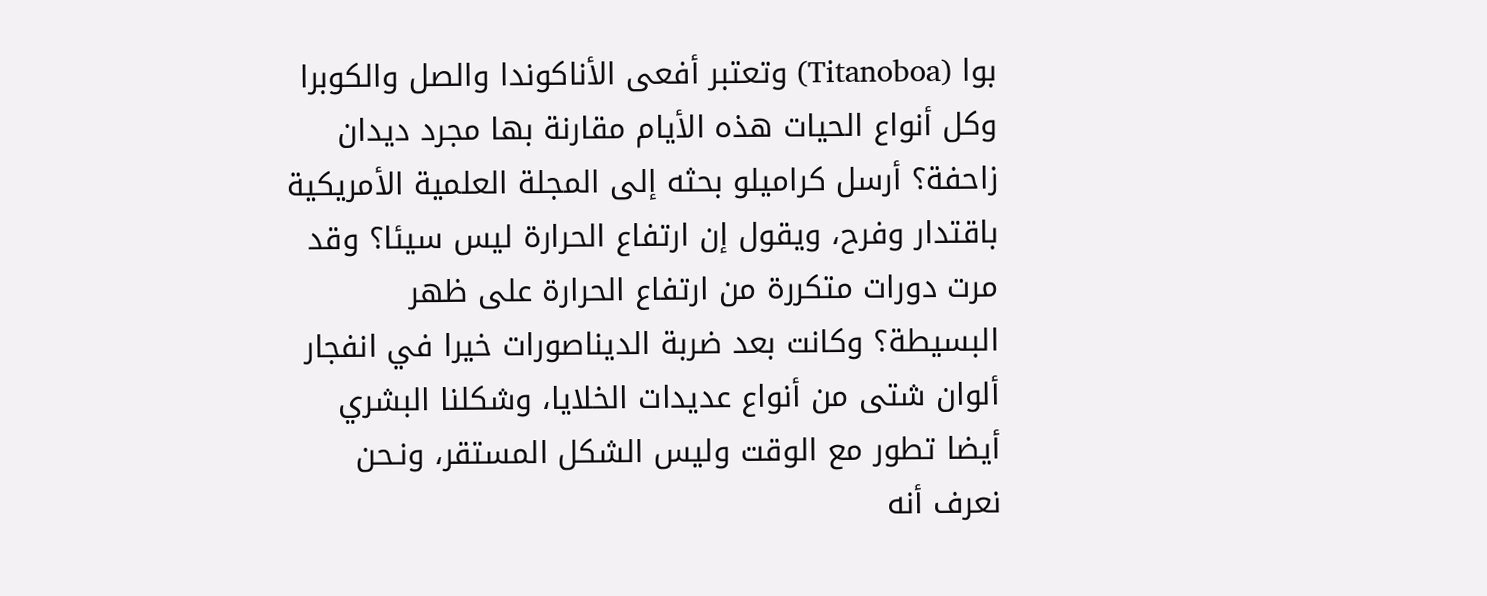بوا (Titanoboa) وتعتبر أفعى الأناكوندا والصل والكوبرا وكل أنواع الحيات هذه الأيام مقارنة بها مجرد ديدان زاحفة؟ أرسل كراميلو بحثه إلى المجلة العلمية الأمريكية باقتدار وفرح، ويقول إن ارتفاع الحرارة ليس سيئا؟ وقد مرت دورات متكررة من ارتفاع الحرارة على ظهر البسيطة؟ وكانت بعد ضربة الديناصورات خيرا في انفجار ألوان شتى من أنواع عديدات الخلايا، وشكلنا البشري أيضا تطور مع الوقت وليس الشكل المستقر، ونـحن نعرف أنه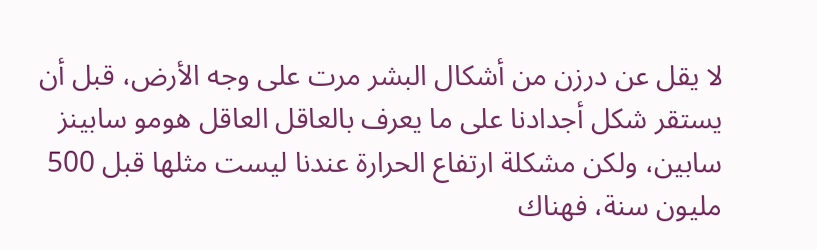لا يقل عن درزن من أشكال البشر مرت على وجه الأرض، قبل أن يستقر شكل أجدادنا على ما يعرف بالعاقل العاقل هومو سابينز سابين، ولكن مشكلة ارتفاع الحرارة عندنا ليست مثلها قبل 500 مليون سنة، فهناك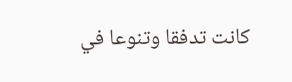كانت تدفقا وتنوعا في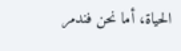الحياة، أما نحن فندمر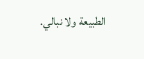الطبيعة ولا نبالي.